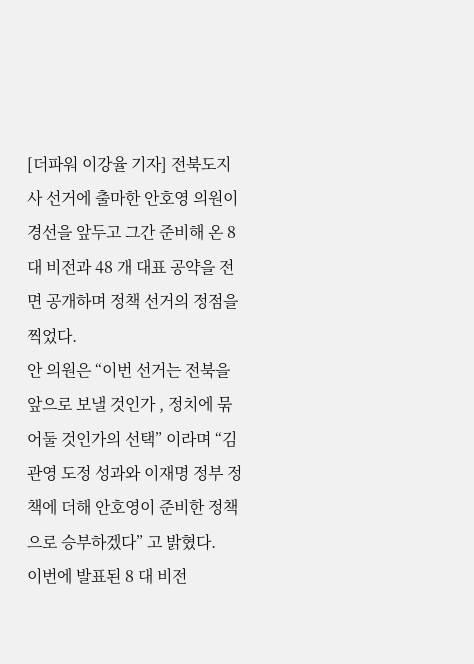[더파워 이강율 기자] 전북도지사 선거에 출마한 안호영 의원이 경선을 앞두고 그간 준비해 온 8 대 비전과 48 개 대표 공약을 전면 공개하며 정책 선거의 정점을 찍었다.
안 의원은 “이번 선거는 전북을 앞으로 보낼 것인가 , 정치에 묶어둘 것인가의 선택” 이라며 “김관영 도정 성과와 이재명 정부 정책에 더해 안호영이 준비한 정책으로 승부하겠다” 고 밝혔다.
이번에 발표된 8 대 비전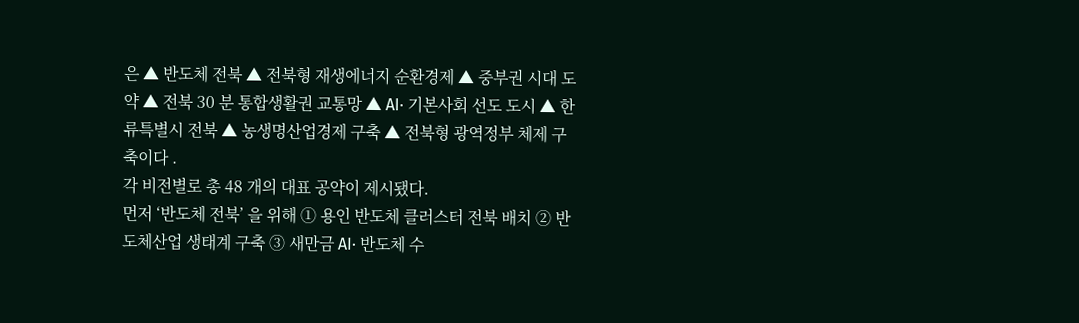은 ▲ 반도체 전북 ▲ 전북형 재생에너지 순환경제 ▲ 중부권 시대 도약 ▲ 전북 30 분 통합생활권 교통망 ▲ AI· 기본사회 선도 도시 ▲ 한류특별시 전북 ▲ 농생명산업경제 구축 ▲ 전북형 광역정부 체제 구축이다 .
각 비전별로 총 48 개의 대표 공약이 제시됐다.
먼저 ‘반도체 전북’ 을 위해 ① 용인 반도체 클러스터 전북 배치 ② 반도체산업 생태계 구축 ③ 새만금 AI· 반도체 수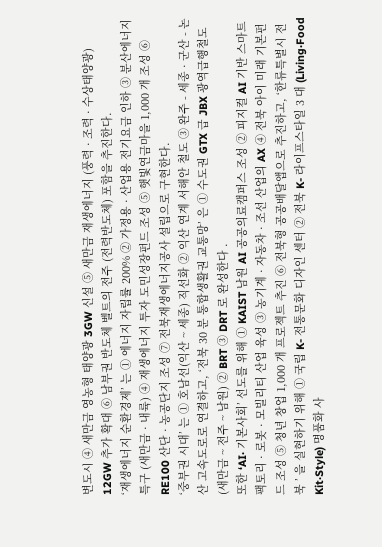변도시 ④ 새만금 영농형 태양광 3GW 신설 ⑤ 새만금 재생에너지 (풍력 · 조력 · 수상태양광) 12GW 추가 확대 ⑥ 남부권 반도체 벨트의 전주 (전력반도체) 포함을 추진한다.
‘재생에너지 순환경제’ 는 ① 에너지 자립률 200% ② 가정용 · 산업용 전기요금 인하 ③ 분산에너지 특구 (새만금 · 내륙) ④ 재생에너지 투자 도민성장펀드 조성 ⑤ 햇빛연금마을 1,000 개 조성 ⑥ RE100 산단 · 농공단지 조성 ⑦ 전북재생에너지공사 설립으로 구현한다.
‘중부권 시대’ 는 ① 호남선(익산 ~ 세종) 직선화 ② 익산 연계 서해안 철도 ③ 완주 - 세종 · 군산 - 논산 고속도로로 연결하고, ‘전북 30 분 통합생활권 교통망’ 은 ① 수도권 GTX 급 JBX 광역급행철도 (새만금 ~ 전주 ~ 남원) ② BRT ③ DRT 로 완성한다 .
또한 ‘AI· 기본사회’ 선도를 위해 ① KAIST 남원 AI 공공의료캠퍼스 조성 ② 피지컬 AI 기반 스마트팩토리 · 로봇 · 모빌리티 산업 육성 ③ 농기계 · 자동차 · 조선 산업의 AX ④ 전북 아이 미래 기본펀드 조성 ⑤ 청년 창업 1,000 개 프로젝트 추진 ⑥ 전북형 공공배달앱으로 추진하고, ‘한류특별시 전북 ’ 을 실현하기 위해 ① 국립 K- 전통문화 디자인 센터 ② 전북 K- 라이프스타일 3 대 (Living·Food Kit·Style) 명품화 사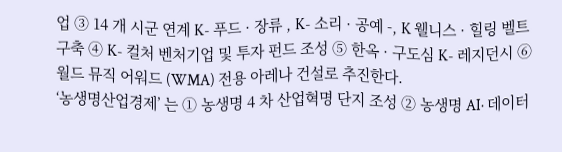업 ③ 14 개 시군 연계 K- 푸드 · 장류 , K- 소리 · 공예 -, K 웰니스 · 힐링 벨트 구축 ④ K- 컬처 벤처기업 및 투자 펀드 조성 ⑤ 한옥 · 구도심 K- 레지던시 ⑥ 월드 뮤직 어워드 (WMA) 전용 아레나 건설로 추진한다.
‘농생명산업경제’ 는 ① 농생명 4 차 산업혁명 단지 조성 ② 농생명 AI· 데이터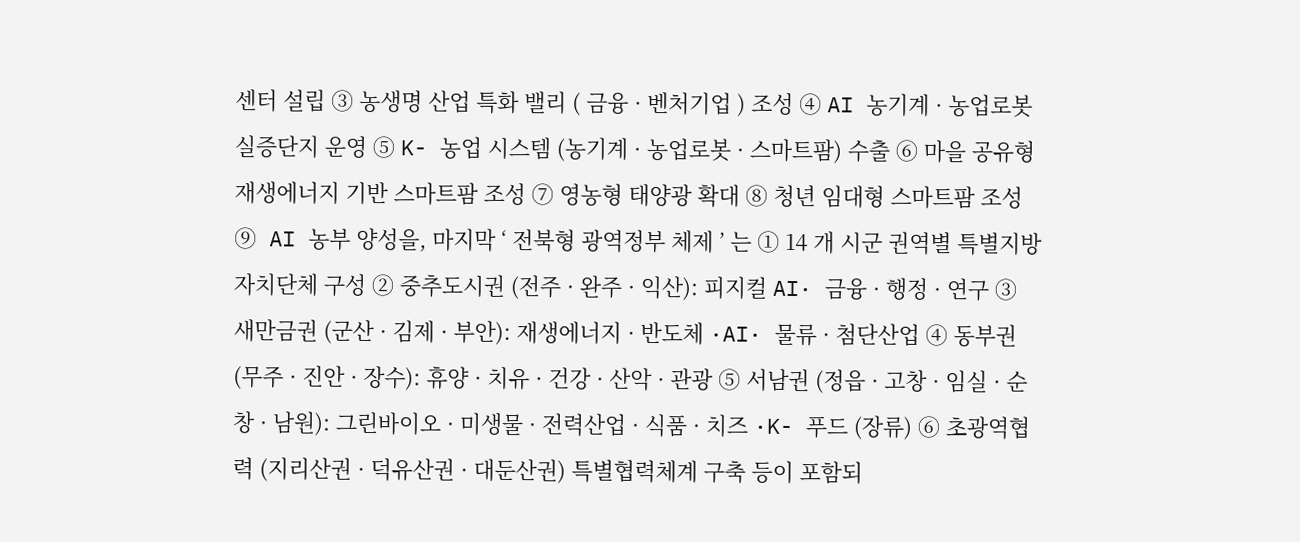센터 설립 ③ 농생명 산업 특화 밸리 ( 금융 · 벤처기업 ) 조성 ④ AI 농기계 · 농업로봇 실증단지 운영 ⑤ K- 농업 시스템 (농기계 · 농업로봇 · 스마트팜) 수출 ⑥ 마을 공유형 재생에너지 기반 스마트팜 조성 ⑦ 영농형 태양광 확대 ⑧ 청년 임대형 스마트팜 조성 ⑨ AI 농부 양성을, 마지막 ‘ 전북형 광역정부 체제 ’ 는 ① 14 개 시군 권역별 특별지방자치단체 구성 ② 중추도시권 (전주 · 완주 · 익산): 피지컬 AI· 금융 · 행정 · 연구 ③ 새만금권 (군산 · 김제 · 부안): 재생에너지 · 반도체 ·AI· 물류 · 첨단산업 ④ 동부권 (무주 · 진안 · 장수): 휴양 · 치유 · 건강 · 산악 · 관광 ⑤ 서남권 (정읍 · 고창 · 임실 · 순창 · 남원): 그린바이오 · 미생물 · 전력산업 · 식품 · 치즈 ·K- 푸드 (장류) ⑥ 초광역협력 (지리산권 · 덕유산권 · 대둔산권) 특별협력체계 구축 등이 포함되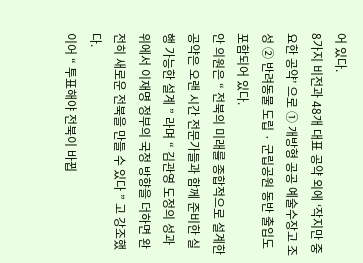어 있다.
8가지 비전과 48개 대표 공약 외에 ‘작지만 중요한 공약’ 으로 ① 개방형 공공 예술수장고 조성 ② 반려동물 도립 · 군립공원 동반 출입도 포함되어 있다.
안 의원은 “ 전북의 미래를 종합적으로 설계한 공약은 오랜 시간 전문가들과 함께 준비한 실행 가능한 설계 ” 라며 “ 김관영 도정의 성과 위에서 이재명 정부의 국정 방향을 더하면 완전히 새로운 전북을 만들 수 있다 ” 고 강조했다.
이어 “ 투표해야 전북이 바뀝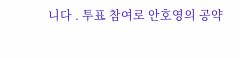니다 . 투표 참여로 안호영의 공약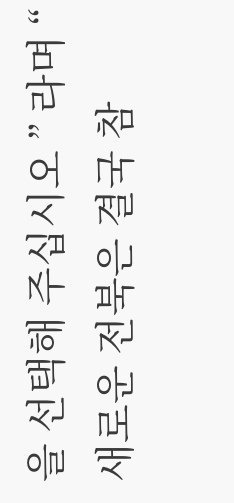을 선택해 주십시오 ” 라며 “ 새로운 전북은 결국 참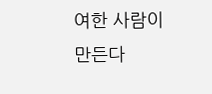여한 사람이 만든다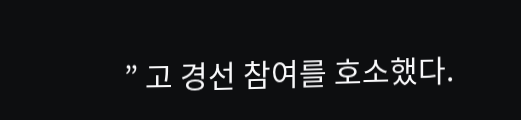” 고 경선 참여를 호소했다.